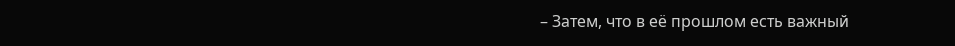– Затем, что в её прошлом есть важный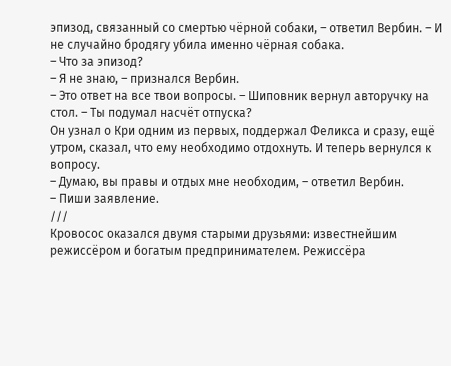эпизод, связанный со смертью чёрной собаки, – ответил Вербин. – И не случайно бродягу убила именно чёрная собака.
– Что за эпизод?
– Я не знаю, – признался Вербин.
– Это ответ на все твои вопросы. – Шиповник вернул авторучку на стол. – Ты подумал насчёт отпуска?
Он узнал о Кри одним из первых, поддержал Феликса и сразу, ещё утром, сказал, что ему необходимо отдохнуть. И теперь вернулся к вопросу.
– Думаю, вы правы и отдых мне необходим, – ответил Вербин.
– Пиши заявление.
///
Кровосос оказался двумя старыми друзьями: известнейшим режиссёром и богатым предпринимателем. Режиссёра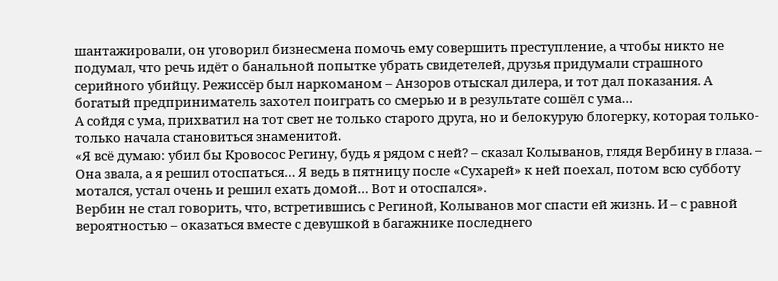шантажировали, он уговорил бизнесмена помочь ему совершить преступление, а чтобы никто не подумал, что речь идёт о банальной попытке убрать свидетелей, друзья придумали страшного серийного убийцу. Режиссёр был наркоманом – Анзоров отыскал дилера, и тот дал показания. А богатый предприниматель захотел поиграть со смерью и в результате сошёл с ума…
А сойдя с ума, прихватил на тот свет не только старого друга, но и белокурую блогерку, которая только-только начала становиться знаменитой.
«Я всё думаю: убил бы Кровосос Регину, будь я рядом с ней? – сказал Колыванов, глядя Вербину в глаза. – Она звала, а я решил отоспаться… Я ведь в пятницу после «Сухарей» к ней поехал, потом всю субботу мотался, устал очень и решил ехать домой… Вот и отоспался».
Вербин не стал говорить, что, встретившись с Региной, Колыванов мог спасти ей жизнь. И – с равной вероятностью – оказаться вместе с девушкой в багажнике последнего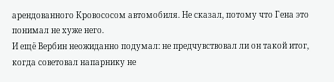арендованного Кровососом автомобиля. Не сказал, потому что Гена это понимал не хуже него.
И ещё Вербин неожиданно подумал: не предчувствовал ли он такой итог, когда советовал напарнику не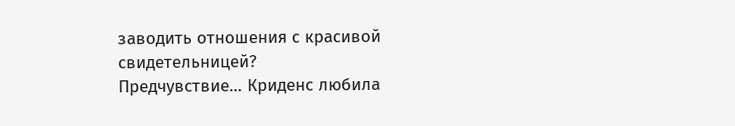заводить отношения с красивой свидетельницей?
Предчувствие… Криденс любила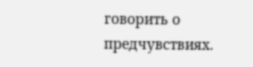говорить о предчувствиях.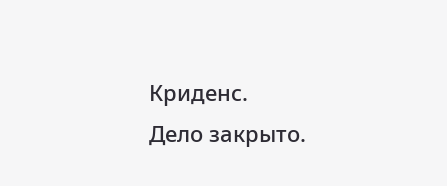Криденс.
Дело закрыто.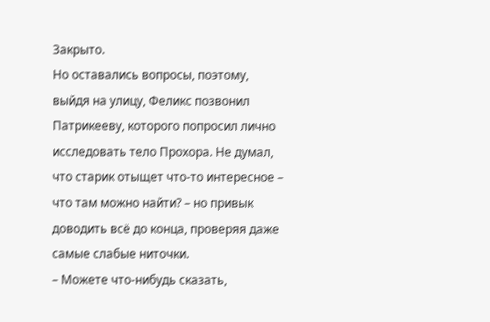Закрыто.
Но оставались вопросы, поэтому, выйдя на улицу, Феликс позвонил Патрикееву, которого попросил лично исследовать тело Прохора. Не думал, что старик отыщет что-то интересное – что там можно найти? – но привык доводить всё до конца, проверяя даже самые слабые ниточки.
– Можете что-нибудь сказать,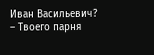Иван Васильевич?
– Твоего парня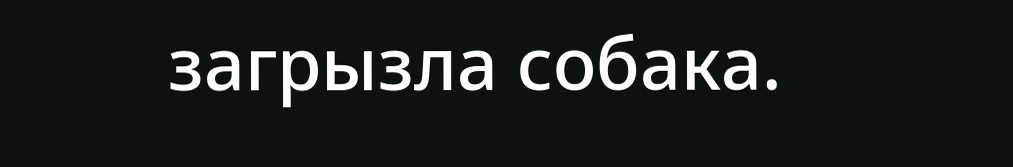загрызла собака.